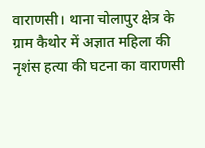वाराणसी। थाना चोलापुर क्षेत्र के ग्राम कैथोर में अज्ञात महिला की नृशंस हत्या की घटना का वाराणसी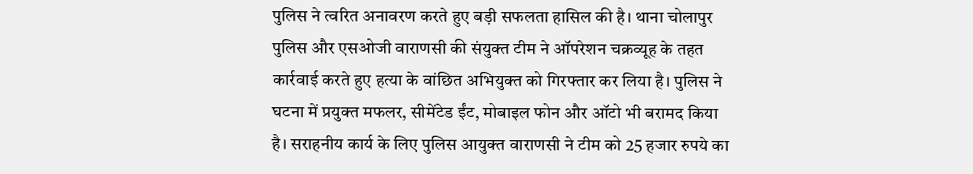पुलिस ने त्वरित अनावरण करते हुए बड़ी सफलता हासिल की है। थाना चोलापुर पुलिस और एसओजी वाराणसी की संयुक्त टीम ने ऑपरेशन चक्रव्यूह के तहत कार्रवाई करते हुए हत्या के वांछित अभियुक्त को गिरफ्तार कर लिया है। पुलिस ने घटना में प्रयुक्त मफलर, सीमेंटेड ईंट, मोबाइल फोन और ऑटो भी बरामद किया है। सराहनीय कार्य के लिए पुलिस आयुक्त वाराणसी ने टीम को 25 हजार रुपये का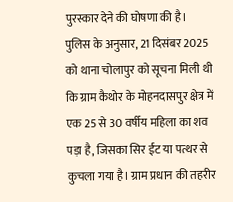पुरस्कार देने की घोषणा की है।
पुलिस के अनुसार, 21 दिसंबर 2025 को थाना चोलापुर को सूचना मिली थी कि ग्राम कैथोर के मोहनदासपुर क्षेत्र में एक 25 से 30 वर्षीय महिला का शव पड़ा है, जिसका सिर ईंट या पत्थर से कुचला गया है। ग्राम प्रधान की तहरीर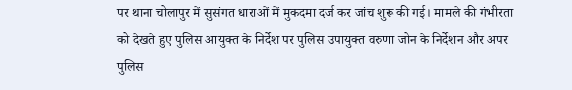पर थाना चोलापुर में सुसंगत धाराओं में मुकदमा दर्ज कर जांच शुरू की गई। मामले की गंभीरता को देखते हुए पुलिस आयुक्त के निर्देश पर पुलिस उपायुक्त वरुणा जोन के निर्देशन और अपर पुलिस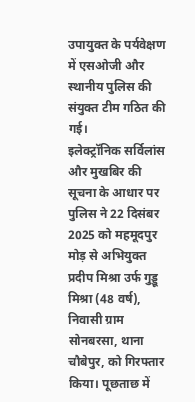उपायुक्त के पर्यवेक्षण में एसओजी और स्थानीय पुलिस की संयुक्त टीम गठित की गई।
इलेक्ट्रॉनिक सर्विलांस और मुखबिर की सूचना के आधार पर पुलिस ने 22 दिसंबर 2025 को महमूदपुर मोड़ से अभियुक्त प्रदीप मिश्रा उर्फ गुड्डू मिश्रा (48 वर्ष), निवासी ग्राम सोनबरसा, थाना चौबेपुर, को गिरफ्तार किया। पूछताछ में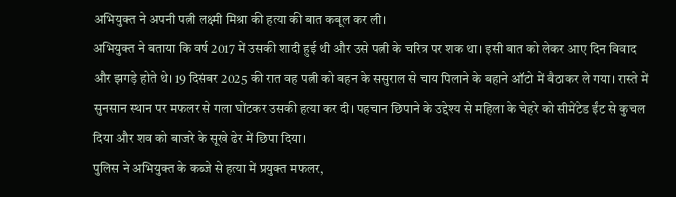अभियुक्त ने अपनी पत्नी लक्ष्मी मिश्रा की हत्या की बात कबूल कर ली।
अभियुक्त ने बताया कि वर्ष 2017 में उसकी शादी हुई थी और उसे पत्नी के चरित्र पर शक था। इसी बात को लेकर आए दिन विवाद और झगड़े होते थे। 19 दिसंबर 2025 की रात वह पत्नी को बहन के ससुराल से चाय पिलाने के बहाने ऑटो में बैठाकर ले गया। रास्ते में सुनसान स्थान पर मफलर से गला घोंटकर उसकी हत्या कर दी। पहचान छिपाने के उद्देश्य से महिला के चेहरे को सीमेंटेड ईंट से कुचल दिया और शव को बाजरे के सूखे ढेर में छिपा दिया।
पुलिस ने अभियुक्त के कब्जे से हत्या में प्रयुक्त मफलर,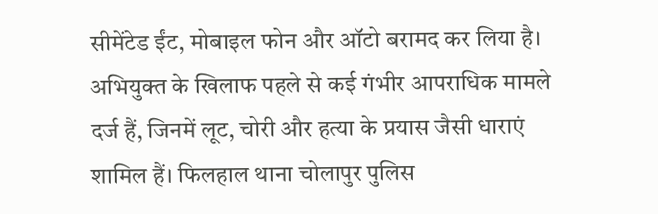सीमेंटेड ईंट, मोबाइल फोन और ऑटो बरामद कर लिया है। अभियुक्त के खिलाफ पहले से कई गंभीर आपराधिक मामले दर्ज हैं, जिनमें लूट, चोरी और हत्या के प्रयास जैसी धाराएं शामिल हैं। फिलहाल थाना चोलापुर पुलिस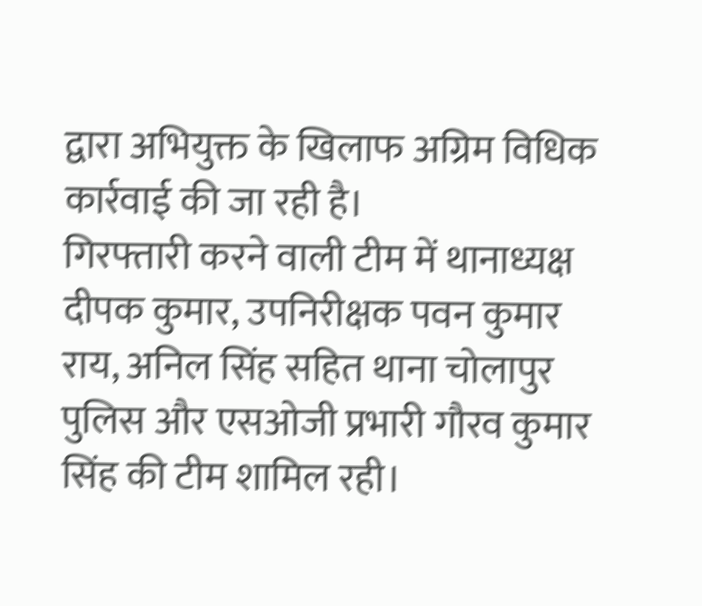द्वारा अभियुक्त के खिलाफ अग्रिम विधिक कार्रवाई की जा रही है।
गिरफ्तारी करने वाली टीम में थानाध्यक्ष दीपक कुमार, उपनिरीक्षक पवन कुमार राय, अनिल सिंह सहित थाना चोलापुर पुलिस और एसओजी प्रभारी गौरव कुमार सिंह की टीम शामिल रही।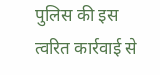पुलिस की इस त्वरित कार्रवाई से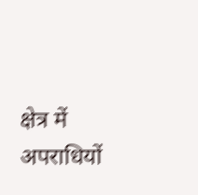क्षेत्र में अपराधियों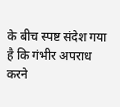के बीच स्पष्ट संदेश गया है कि गंभीर अपराध करने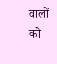वालों को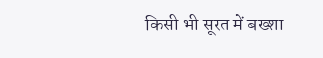किसी भी सूरत में बख्शा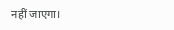नहीं जाएगा।